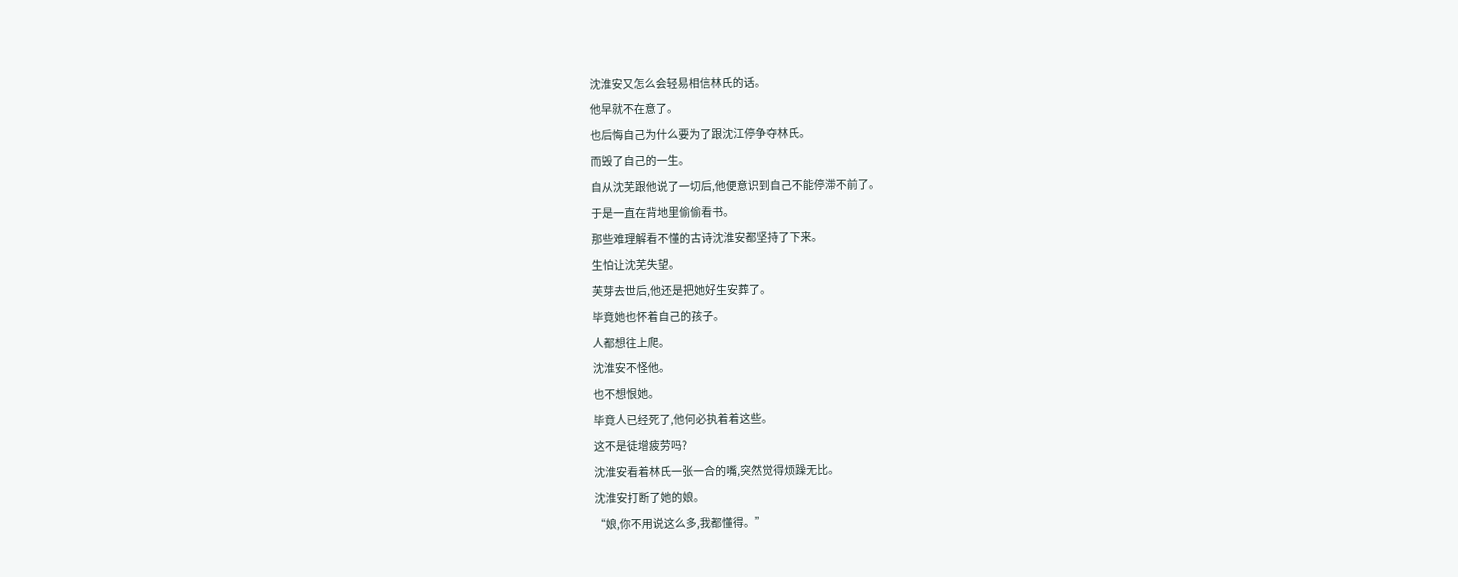沈淮安又怎么会轻易相信林氏的话。
他早就不在意了。
也后悔自己为什么要为了跟沈江停争夺林氏。
而毁了自己的一生。
自从沈芜跟他说了一切后,他便意识到自己不能停滞不前了。
于是一直在背地里偷偷看书。
那些难理解看不懂的古诗沈淮安都坚持了下来。
生怕让沈芜失望。
芙芽去世后,他还是把她好生安葬了。
毕竟她也怀着自己的孩子。
人都想往上爬。
沈淮安不怪他。
也不想恨她。
毕竟人已经死了,他何必执着着这些。
这不是徒增疲劳吗?
沈淮安看着林氏一张一合的嘴,突然觉得烦躁无比。
沈淮安打断了她的娘。
“娘,你不用说这么多,我都懂得。”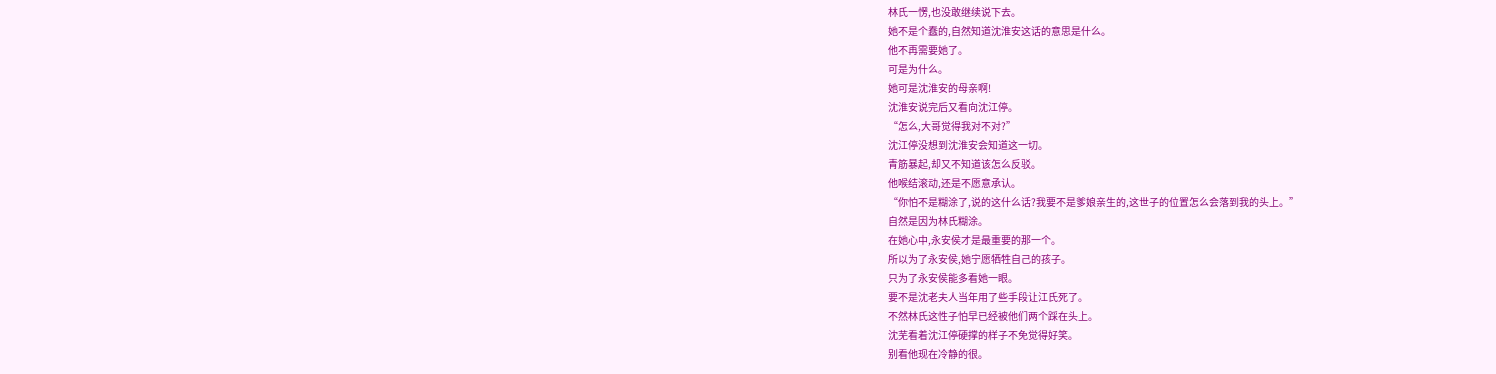林氏一愣,也没敢继续说下去。
她不是个蠢的,自然知道沈淮安这话的意思是什么。
他不再需要她了。
可是为什么。
她可是沈淮安的母亲啊!
沈淮安说完后又看向沈江停。
“怎么,大哥觉得我对不对?”
沈江停没想到沈淮安会知道这一切。
青筋暴起,却又不知道该怎么反驳。
他喉结滚动,还是不愿意承认。
“你怕不是糊涂了,说的这什么话?我要不是爹娘亲生的,这世子的位置怎么会落到我的头上。”
自然是因为林氏糊涂。
在她心中,永安侯才是最重要的那一个。
所以为了永安侯,她宁愿牺牲自己的孩子。
只为了永安侯能多看她一眼。
要不是沈老夫人当年用了些手段让江氏死了。
不然林氏这性子怕早已经被他们两个踩在头上。
沈芜看着沈江停硬撑的样子不免觉得好笑。
别看他现在冷静的很。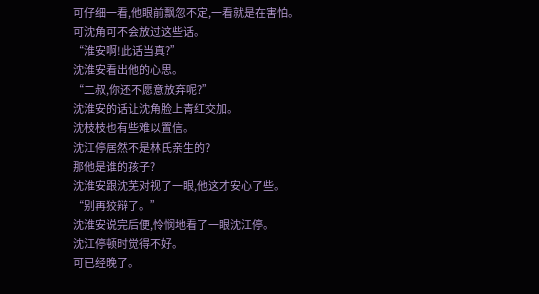可仔细一看,他眼前飘忽不定,一看就是在害怕。
可沈角可不会放过这些话。
“淮安啊!此话当真?”
沈淮安看出他的心思。
“二叔,你还不愿意放弃呢?”
沈淮安的话让沈角脸上青红交加。
沈枝枝也有些难以置信。
沈江停居然不是林氏亲生的?
那他是谁的孩子?
沈淮安跟沈芜对视了一眼,他这才安心了些。
“别再狡辩了。”
沈淮安说完后便,怜悯地看了一眼沈江停。
沈江停顿时觉得不好。
可已经晚了。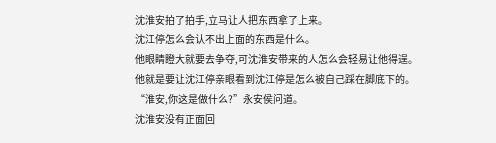沈淮安拍了拍手,立马让人把东西拿了上来。
沈江停怎么会认不出上面的东西是什么。
他眼睛瞪大就要去争夺,可沈淮安带来的人怎么会轻易让他得逞。
他就是要让沈江停亲眼看到沈江停是怎么被自己踩在脚底下的。
“淮安,你这是做什么?”永安侯问道。
沈淮安没有正面回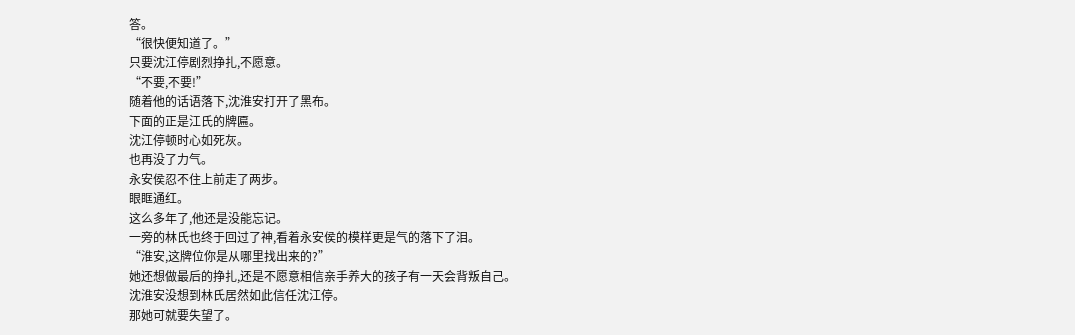答。
“很快便知道了。”
只要沈江停剧烈挣扎,不愿意。
“不要,不要!”
随着他的话语落下,沈淮安打开了黑布。
下面的正是江氏的牌匾。
沈江停顿时心如死灰。
也再没了力气。
永安侯忍不住上前走了两步。
眼眶通红。
这么多年了,他还是没能忘记。
一旁的林氏也终于回过了神,看着永安侯的模样更是气的落下了泪。
“淮安,这牌位你是从哪里找出来的?”
她还想做最后的挣扎,还是不愿意相信亲手养大的孩子有一天会背叛自己。
沈淮安没想到林氏居然如此信任沈江停。
那她可就要失望了。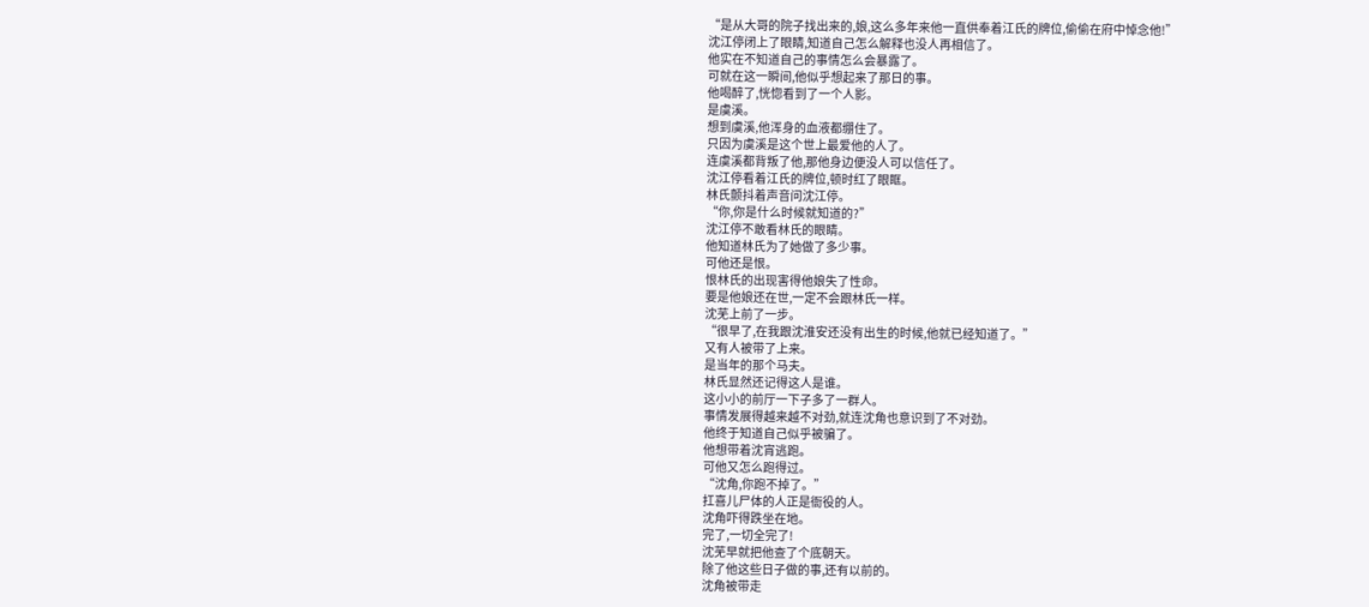“是从大哥的院子找出来的,娘,这么多年来他一直供奉着江氏的牌位,偷偷在府中悼念他!”
沈江停闭上了眼睛,知道自己怎么解释也没人再相信了。
他实在不知道自己的事情怎么会暴露了。
可就在这一瞬间,他似乎想起来了那日的事。
他喝醉了,恍惚看到了一个人影。
是虞溪。
想到虞溪,他浑身的血液都绷住了。
只因为虞溪是这个世上最爱他的人了。
连虞溪都背叛了他,那他身边便没人可以信任了。
沈江停看着江氏的牌位,顿时红了眼眶。
林氏颤抖着声音问沈江停。
“你,你是什么时候就知道的?”
沈江停不敢看林氏的眼睛。
他知道林氏为了她做了多少事。
可他还是恨。
恨林氏的出现害得他娘失了性命。
要是他娘还在世,一定不会跟林氏一样。
沈芜上前了一步。
“很早了,在我跟沈淮安还没有出生的时候,他就已经知道了。”
又有人被带了上来。
是当年的那个马夫。
林氏显然还记得这人是谁。
这小小的前厅一下子多了一群人。
事情发展得越来越不对劲,就连沈角也意识到了不对劲。
他终于知道自己似乎被骗了。
他想带着沈宵逃跑。
可他又怎么跑得过。
“沈角,你跑不掉了。”
扛喜儿尸体的人正是衙役的人。
沈角吓得跌坐在地。
完了,一切全完了!
沈芜早就把他查了个底朝天。
除了他这些日子做的事,还有以前的。
沈角被带走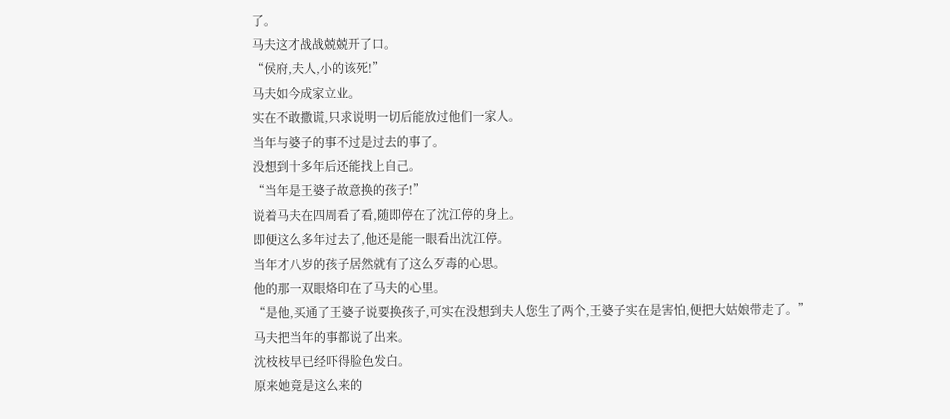了。
马夫这才战战兢兢开了口。
“侯府,夫人,小的该死!”
马夫如今成家立业。
实在不敢撒谎,只求说明一切后能放过他们一家人。
当年与婆子的事不过是过去的事了。
没想到十多年后还能找上自己。
“当年是王婆子故意换的孩子!”
说着马夫在四周看了看,随即停在了沈江停的身上。
即便这么多年过去了,他还是能一眼看出沈江停。
当年才八岁的孩子居然就有了这么歹毒的心思。
他的那一双眼烙印在了马夫的心里。
“是他,买通了王婆子说要换孩子,可实在没想到夫人您生了两个,王婆子实在是害怕,便把大姑娘带走了。”
马夫把当年的事都说了出来。
沈枝枝早已经吓得脸色发白。
原来她竟是这么来的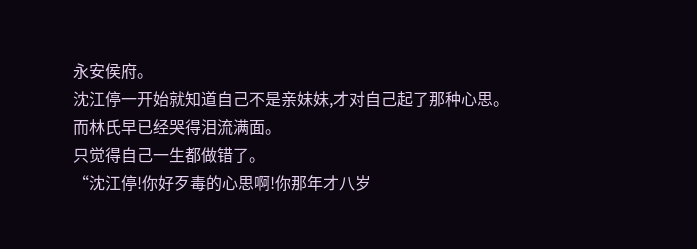永安侯府。
沈江停一开始就知道自己不是亲妹妹,才对自己起了那种心思。
而林氏早已经哭得泪流满面。
只觉得自己一生都做错了。
“沈江停!你好歹毒的心思啊!你那年才八岁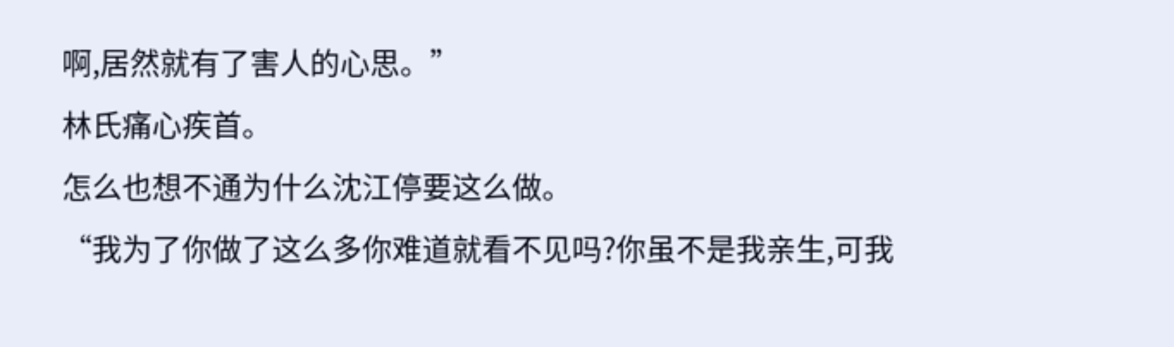啊,居然就有了害人的心思。”
林氏痛心疾首。
怎么也想不通为什么沈江停要这么做。
“我为了你做了这么多你难道就看不见吗?你虽不是我亲生,可我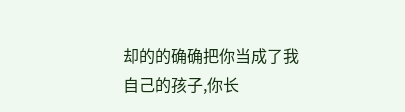却的的确确把你当成了我自己的孩子,你长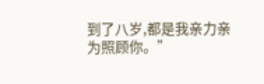到了八岁,都是我亲力亲为照顾你。”